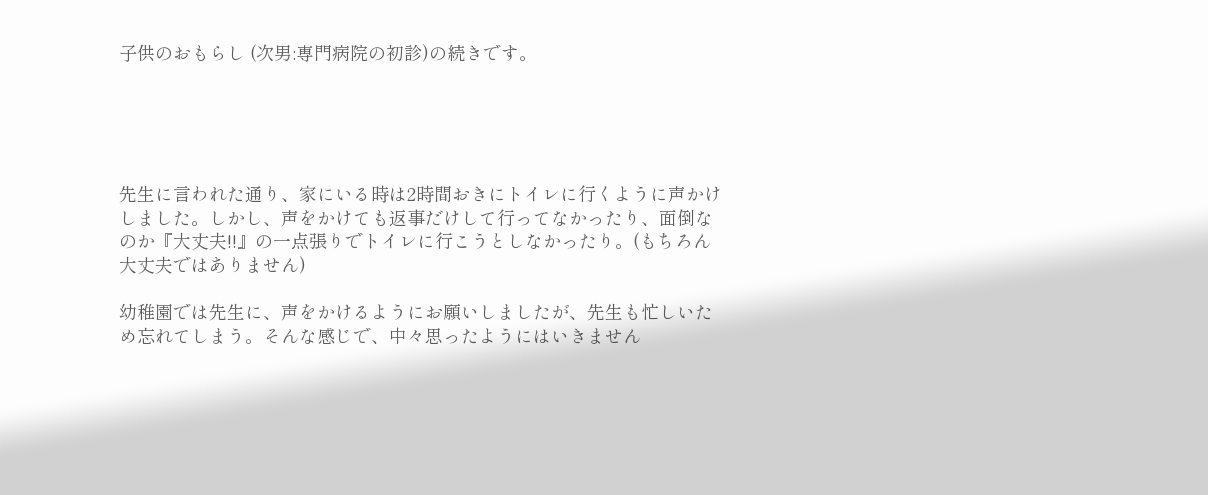子供のおもらし (次男:専門病院の初診)の続きです。





先生に言われた通り、家にいる時は2時間おきにトイレに行くように声かけしました。しかし、声をかけても返事だけして行ってなかったり、面倒なのか『大丈夫!!』の一点張りでトイレに行こうとしなかったり。(もちろん大丈夫ではありません)

幼稚園では先生に、声をかけるようにお願いしましたが、先生も忙しいため忘れてしまう。そんな感じで、中々思ったようにはいきません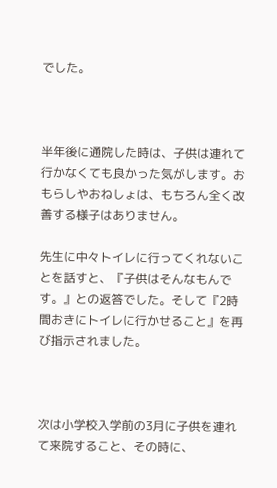でした。



半年後に通院した時は、子供は連れて行かなくても良かった気がします。おもらしやおねしょは、もちろん全く改善する様子はありません。

先生に中々トイレに行ってくれないことを話すと、『子供はそんなもんです。』との返答でした。そして『2時間おきにトイレに行かせること』を再び指示されました。



次は小学校入学前の3月に子供を連れて来院すること、その時に、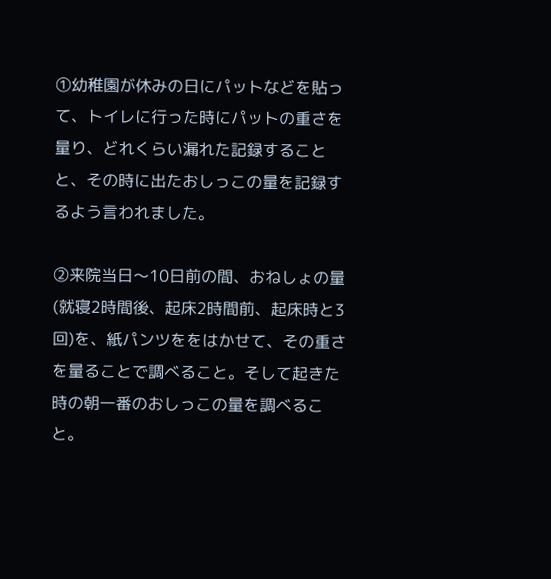①幼稚園が休みの日にパットなどを貼って、トイレに行った時にパットの重さを量り、どれくらい漏れた記録することと、その時に出たおしっこの量を記録するよう言われました。

②来院当日〜10日前の間、おねしょの量(就寝2時間後、起床2時間前、起床時と3回)を、紙パンツををはかせて、その重さを量ることで調べること。そして起きた時の朝一番のおしっこの量を調べること。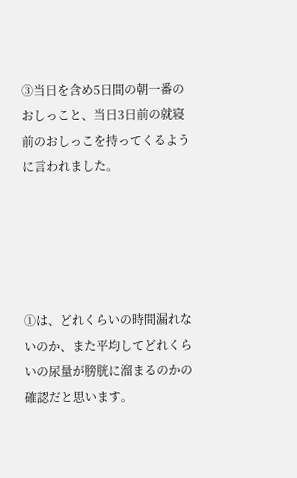③当日を含め5日間の朝一番のおしっこと、当日3日前の就寝前のおしっこを持ってくるように言われました。





①は、どれくらいの時間漏れないのか、また平均してどれくらいの尿量が膀胱に溜まるのかの確認だと思います。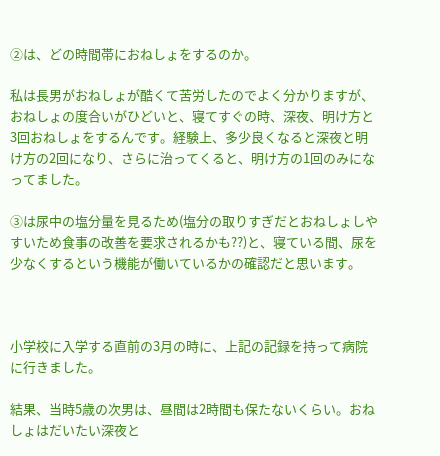②は、どの時間帯におねしょをするのか。

私は長男がおねしょが酷くて苦労したのでよく分かりますが、おねしょの度合いがひどいと、寝てすぐの時、深夜、明け方と3回おねしょをするんです。経験上、多少良くなると深夜と明け方の2回になり、さらに治ってくると、明け方の1回のみになってました。

③は尿中の塩分量を見るため(塩分の取りすぎだとおねしょしやすいため食事の改善を要求されるかも??)と、寝ている間、尿を少なくするという機能が働いているかの確認だと思います。



小学校に入学する直前の3月の時に、上記の記録を持って病院に行きました。

結果、当時5歳の次男は、昼間は2時間も保たないくらい。おねしょはだいたい深夜と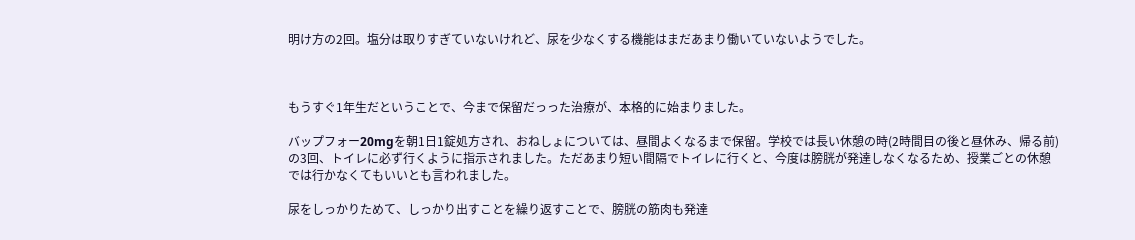明け方の2回。塩分は取りすぎていないけれど、尿を少なくする機能はまだあまり働いていないようでした。



もうすぐ1年生だということで、今まで保留だっった治療が、本格的に始まりました。

バップフォー20mgを朝1日1錠処方され、おねしょについては、昼間よくなるまで保留。学校では長い休憩の時(2時間目の後と昼休み、帰る前)の3回、トイレに必ず行くように指示されました。ただあまり短い間隔でトイレに行くと、今度は膀胱が発達しなくなるため、授業ごとの休憩では行かなくてもいいとも言われました。

尿をしっかりためて、しっかり出すことを繰り返すことで、膀胱の筋肉も発達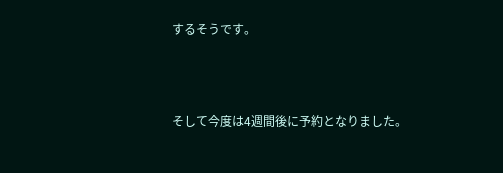するそうです。



そして今度は4週間後に予約となりました。